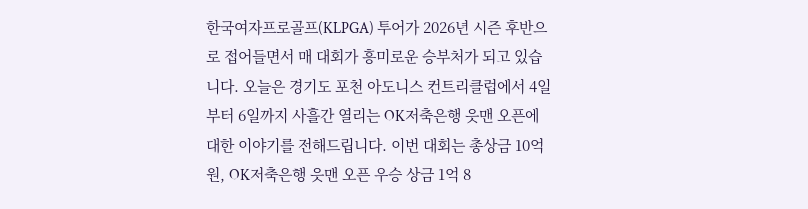한국여자프로골프(KLPGA) 투어가 2026년 시즌 후반으로 접어들면서 매 대회가 흥미로운 승부처가 되고 있습니다. 오늘은 경기도 포천 아도니스 컨트리클럽에서 4일부터 6일까지 사흘간 열리는 OK저축은행 읏맨 오픈에 대한 이야기를 전해드립니다. 이번 대회는 총상금 10억원, OK저축은행 읏맨 오픈 우승 상금 1억 8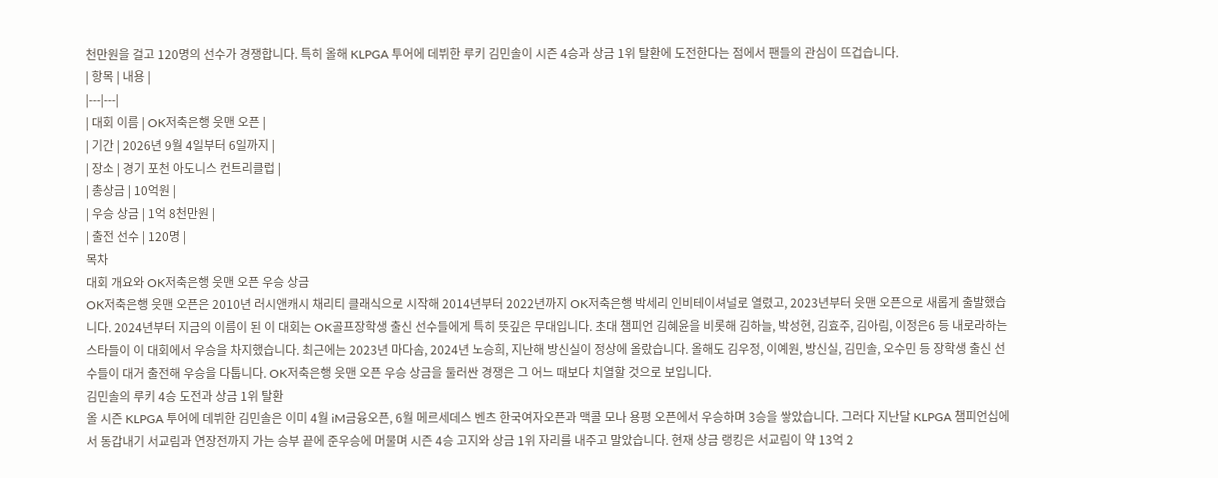천만원을 걸고 120명의 선수가 경쟁합니다. 특히 올해 KLPGA 투어에 데뷔한 루키 김민솔이 시즌 4승과 상금 1위 탈환에 도전한다는 점에서 팬들의 관심이 뜨겁습니다.
| 항목 | 내용 |
|---|---|
| 대회 이름 | OK저축은행 읏맨 오픈 |
| 기간 | 2026년 9월 4일부터 6일까지 |
| 장소 | 경기 포천 아도니스 컨트리클럽 |
| 총상금 | 10억원 |
| 우승 상금 | 1억 8천만원 |
| 출전 선수 | 120명 |
목차
대회 개요와 OK저축은행 읏맨 오픈 우승 상금
OK저축은행 읏맨 오픈은 2010년 러시앤캐시 채리티 클래식으로 시작해 2014년부터 2022년까지 OK저축은행 박세리 인비테이셔널로 열렸고, 2023년부터 읏맨 오픈으로 새롭게 출발했습니다. 2024년부터 지금의 이름이 된 이 대회는 OK골프장학생 출신 선수들에게 특히 뜻깊은 무대입니다. 초대 챔피언 김혜윤을 비롯해 김하늘, 박성현, 김효주, 김아림, 이정은6 등 내로라하는 스타들이 이 대회에서 우승을 차지했습니다. 최근에는 2023년 마다솜, 2024년 노승희, 지난해 방신실이 정상에 올랐습니다. 올해도 김우정, 이예원, 방신실, 김민솔, 오수민 등 장학생 출신 선수들이 대거 출전해 우승을 다툽니다. OK저축은행 읏맨 오픈 우승 상금을 둘러싼 경쟁은 그 어느 때보다 치열할 것으로 보입니다.
김민솔의 루키 4승 도전과 상금 1위 탈환
올 시즌 KLPGA 투어에 데뷔한 김민솔은 이미 4월 iM금융오픈, 6월 메르세데스 벤츠 한국여자오픈과 맥콜 모나 용평 오픈에서 우승하며 3승을 쌓았습니다. 그러다 지난달 KLPGA 챔피언십에서 동갑내기 서교림과 연장전까지 가는 승부 끝에 준우승에 머물며 시즌 4승 고지와 상금 1위 자리를 내주고 말았습니다. 현재 상금 랭킹은 서교림이 약 13억 2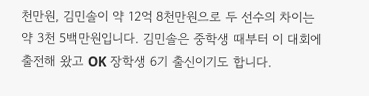천만원, 김민솔이 약 12억 8천만원으로 두 선수의 차이는 약 3천 5백만원입니다. 김민솔은 중학생 때부터 이 대회에 출전해 왔고 OK 장학생 6기 출신이기도 합니다.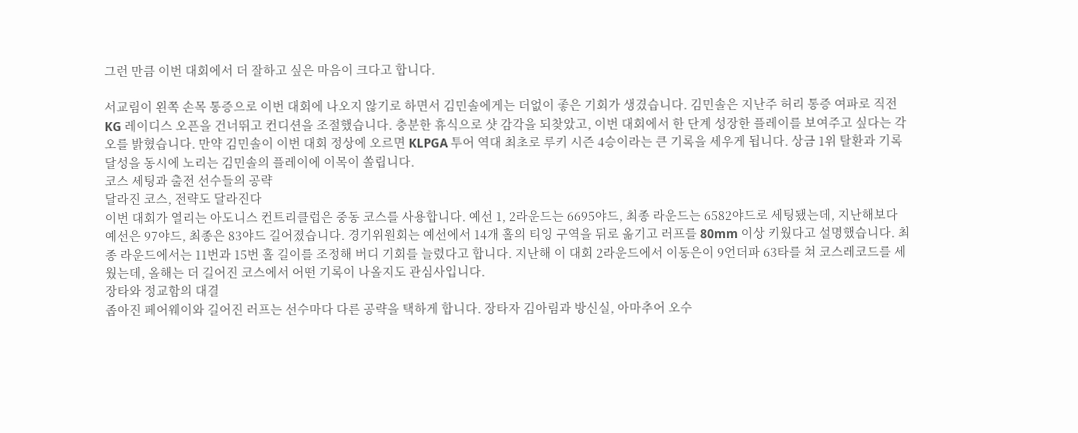그런 만큼 이번 대회에서 더 잘하고 싶은 마음이 크다고 합니다.

서교림이 왼쪽 손목 통증으로 이번 대회에 나오지 않기로 하면서 김민솔에게는 더없이 좋은 기회가 생겼습니다. 김민솔은 지난주 허리 통증 여파로 직전 KG 레이디스 오픈을 건너뛰고 컨디션을 조절했습니다. 충분한 휴식으로 샷 감각을 되찾았고, 이번 대회에서 한 단계 성장한 플레이를 보여주고 싶다는 각오를 밝혔습니다. 만약 김민솔이 이번 대회 정상에 오르면 KLPGA 투어 역대 최초로 루키 시즌 4승이라는 큰 기록을 세우게 됩니다. 상금 1위 탈환과 기록 달성을 동시에 노리는 김민솔의 플레이에 이목이 쏠립니다.
코스 세팅과 출전 선수들의 공략
달라진 코스, 전략도 달라진다
이번 대회가 열리는 아도니스 컨트리클럽은 중동 코스를 사용합니다. 예선 1, 2라운드는 6695야드, 최종 라운드는 6582야드로 세팅됐는데, 지난해보다 예선은 97야드, 최종은 83야드 길어졌습니다. 경기위원회는 예선에서 14개 홀의 티잉 구역을 뒤로 옮기고 러프를 80mm 이상 키웠다고 설명했습니다. 최종 라운드에서는 11번과 15번 홀 길이를 조정해 버디 기회를 늘렸다고 합니다. 지난해 이 대회 2라운드에서 이동은이 9언더파 63타를 쳐 코스레코드를 세웠는데, 올해는 더 길어진 코스에서 어떤 기록이 나올지도 관심사입니다.
장타와 정교함의 대결
좁아진 페어웨이와 길어진 러프는 선수마다 다른 공략을 택하게 합니다. 장타자 김아림과 방신실, 아마추어 오수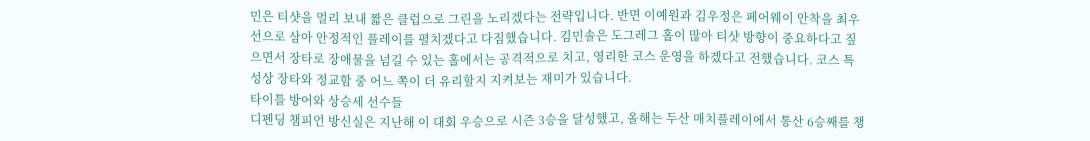민은 티샷을 멀리 보내 짧은 클럽으로 그린을 노리겠다는 전략입니다. 반면 이예원과 김우정은 페어웨이 안착을 최우선으로 삼아 안정적인 플레이를 펼치겠다고 다짐했습니다. 김민솔은 도그레그 홀이 많아 티샷 방향이 중요하다고 짚으면서 장타로 장애물을 넘길 수 있는 홀에서는 공격적으로 치고, 영리한 코스 운영을 하겠다고 전했습니다. 코스 특성상 장타와 정교함 중 어느 쪽이 더 유리할지 지켜보는 재미가 있습니다.
타이틀 방어와 상승세 선수들
디펜딩 챔피언 방신실은 지난해 이 대회 우승으로 시즌 3승을 달성했고, 올해는 두산 매치플레이에서 통산 6승째를 챙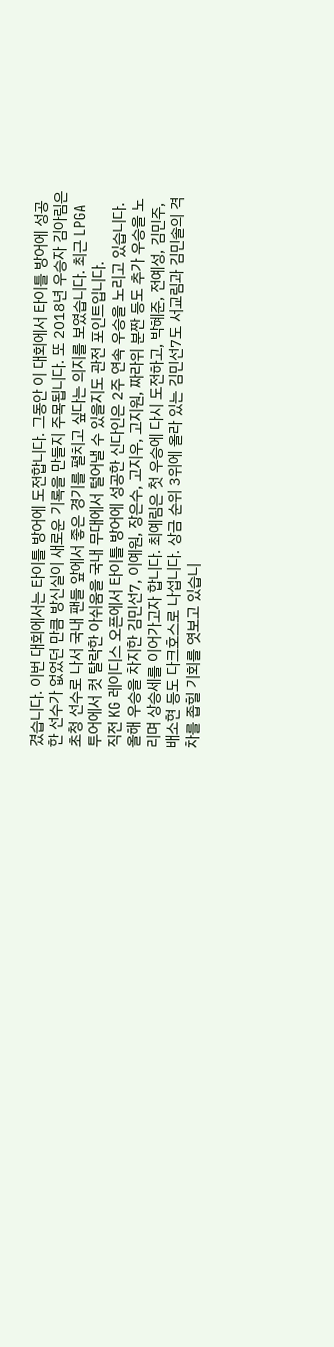겼습니다. 이번 대회에서는 타이틀 방어에 도전합니다. 그동안 이 대회에서 타이틀 방어에 성공한 선수가 없었던 만큼 방신실이 새로운 기록을 만들지 주목됩니다. 또 2018년 우승자 김아림은 초청 선수로 나서 국내 팬들 앞에서 좋은 경기를 펼치고 싶다는 의지를 보였습니다. 최근 LPGA 투어에서 컷 탈락한 아쉬움을 국내 무대에서 털어낼 수 있을지도 관전 포인트입니다.
직전 KG 레이디스 오픈에서 타이틀 방어에 성공한 신다인은 2주 연속 우승을 노리고 있습니다. 올해 우승을 차지한 김민선7, 이예원, 장은수, 고지우, 고지원, 짜라위 분짠 등도 추가 우승을 노리며 상승세를 이어가고자 합니다. 최예림은 첫 우승에 다시 도전하고, 박혜준, 전예성, 김민주, 배소현 등도 다크호스로 나섭니다. 상금 순위 3위에 올라 있는 김민선7도 서교림과 김민솔의 격차를 좁힐 기회를 엿보고 있습니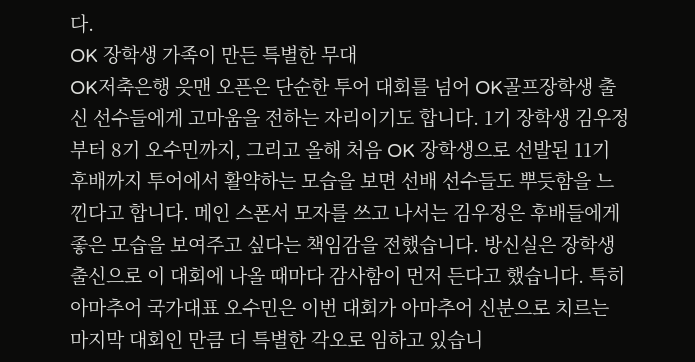다.
OK 장학생 가족이 만든 특별한 무대
OK저축은행 읏맨 오픈은 단순한 투어 대회를 넘어 OK골프장학생 출신 선수들에게 고마움을 전하는 자리이기도 합니다. 1기 장학생 김우정부터 8기 오수민까지, 그리고 올해 처음 OK 장학생으로 선발된 11기 후배까지 투어에서 활약하는 모습을 보면 선배 선수들도 뿌듯함을 느낀다고 합니다. 메인 스폰서 모자를 쓰고 나서는 김우정은 후배들에게 좋은 모습을 보여주고 싶다는 책임감을 전했습니다. 방신실은 장학생 출신으로 이 대회에 나올 때마다 감사함이 먼저 든다고 했습니다. 특히 아마추어 국가대표 오수민은 이번 대회가 아마추어 신분으로 치르는 마지막 대회인 만큼 더 특별한 각오로 임하고 있습니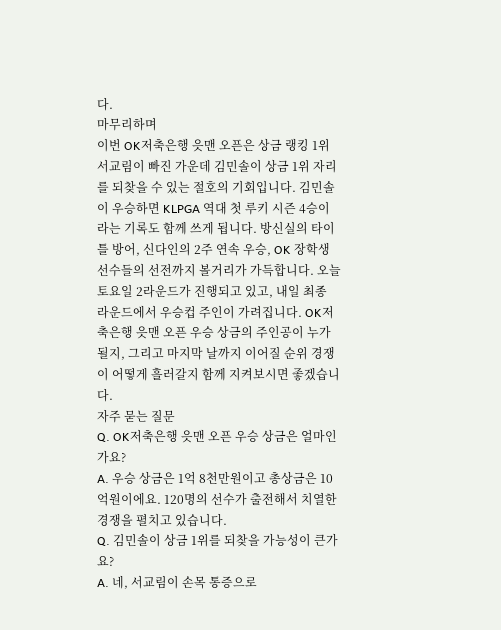다.
마무리하며
이번 OK저축은행 읏맨 오픈은 상금 랭킹 1위 서교림이 빠진 가운데 김민솔이 상금 1위 자리를 되찾을 수 있는 절호의 기회입니다. 김민솔이 우승하면 KLPGA 역대 첫 루키 시즌 4승이라는 기록도 함께 쓰게 됩니다. 방신실의 타이틀 방어, 신다인의 2주 연속 우승, OK 장학생 선수들의 선전까지 볼거리가 가득합니다. 오늘 토요일 2라운드가 진행되고 있고, 내일 최종 라운드에서 우승컵 주인이 가려집니다. OK저축은행 읏맨 오픈 우승 상금의 주인공이 누가 될지, 그리고 마지막 날까지 이어질 순위 경쟁이 어떻게 흘러갈지 함께 지켜보시면 좋겠습니다.
자주 묻는 질문
Q. OK저축은행 읏맨 오픈 우승 상금은 얼마인가요?
A. 우승 상금은 1억 8천만원이고 총상금은 10억원이에요. 120명의 선수가 출전해서 치열한 경쟁을 펼치고 있습니다.
Q. 김민솔이 상금 1위를 되찾을 가능성이 큰가요?
A. 네, 서교림이 손목 통증으로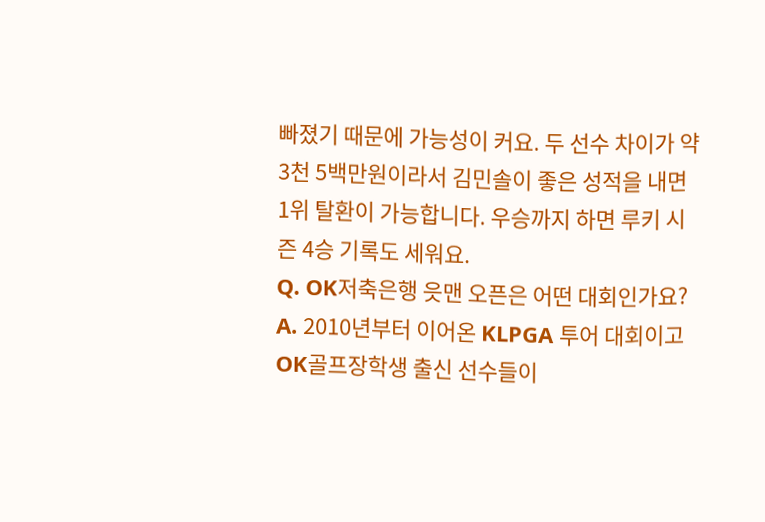빠졌기 때문에 가능성이 커요. 두 선수 차이가 약 3천 5백만원이라서 김민솔이 좋은 성적을 내면 1위 탈환이 가능합니다. 우승까지 하면 루키 시즌 4승 기록도 세워요.
Q. OK저축은행 읏맨 오픈은 어떤 대회인가요?
A. 2010년부터 이어온 KLPGA 투어 대회이고 OK골프장학생 출신 선수들이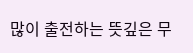많이 출전하는 뜻깊은 무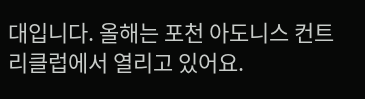대입니다. 올해는 포천 아도니스 컨트리클럽에서 열리고 있어요.